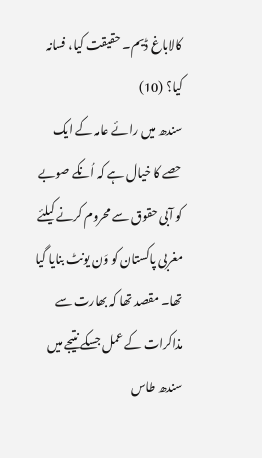کالاباغ ڈیم۔ حقیقت کیا، فسانہ کیا؟ (10)
سندھ میں رائے عامہ کے ایک حصے کا خیال ہے کہ اُنکے صوبے کو آبی حقوق سے محروم کرنے کیلئے مغربی پاکستان کو وَن یونٹ بنایا گیا تھا۔ مقصد تھا کہ بھارت سے مذاکرات کے عمل جسکے نتیجے میں سندھ طاس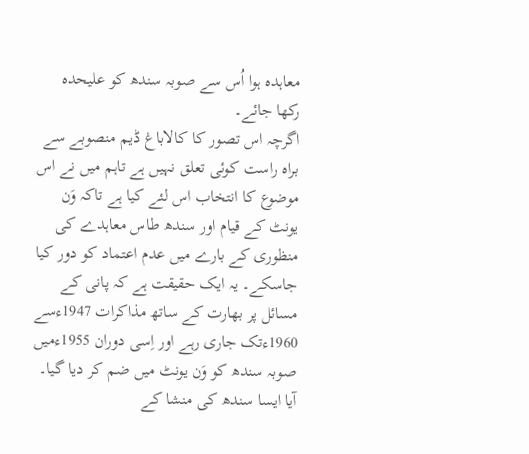معاہدہ ہوا اُس سے صوبہ سندھ کو علیحدہ رکھا جائے۔
اگرچہ اس تصور کا کالاباغ ڈیم منصوبے سے براہ راست کوئی تعلق نہیں ہے تاہم میں نے اس موضوع کا انتخاب اس لئے کیا ہے تاکہ وَن یونٹ کے قیام اور سندھ طاس معاہدے کی منظوری کے بارے میں عدم اعتماد کو دور کیا جاسکے۔ یہ ایک حقیقت ہے کہ پانی کے مسائل پر بھارت کے ساتھ مذاکرات 1947ءسے 1960ءتک جاری رہے اور اِسی دوران 1955ءمیں صوبہ سندھ کو وَن یونٹ میں ضم کر دیا گیا۔ آیا ایسا سندھ کی منشا کے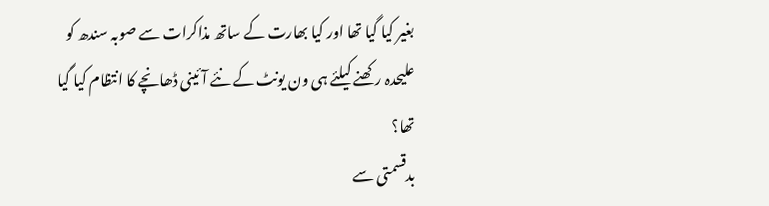بغیر کیا گیا تھا اور کیا بھارت کے ساتھ مذاکرات سے صوبہ سندھ کو علیحدہ رکھنے کیلئے ہی ون یونٹ کے نئے آئینی ڈھانچے کا انتظام کیا گیا تھا؟
بدقسمتی سے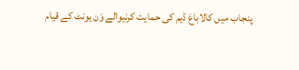پنجاب میں کالاباغ ڈیم کی حمایت کرنیوالے وَن یونٹ کے قیام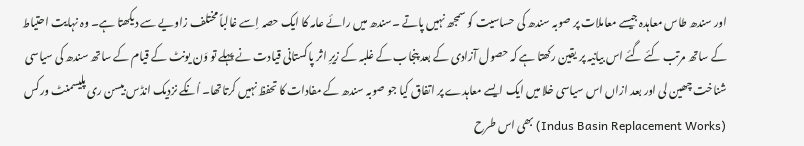اور سندھ طاس معاہدہ جیسے معاملات پر صوبہ سندھ کی حساسیت کو سمجھ نہیں پاتے ۔سندھ میں رائے عامہ کا ایک حصہ اِسے غالباً مختلف زاویے سے دیکھتا ہے۔ وہ نہایت احتیاط کے ساتھ مرتب کئے گئے اس بیانیہ پر یقین رکھتا ہے کہ حصول آزادی کے بعد پنجاب کے غلبہ کے زیرِ اثر پاکستانی قیادت نے پہلے تو وَن یونٹ کے قیام کے ساتھ سندھ کی سیاسی شناخت چھین لی اور بعد ازاں اس سیاسی خلا میں ایک ایسے معاہدے پر اتفاق کیا جو صوبہ سندھ کے مفادات کا تحفظ نہیں کرتاتھا۔ اُنکے نزدیک انڈس بیسن ری پلیسمنٹ ورکس
(Indus Basin Replacement Works) بھی اس طرح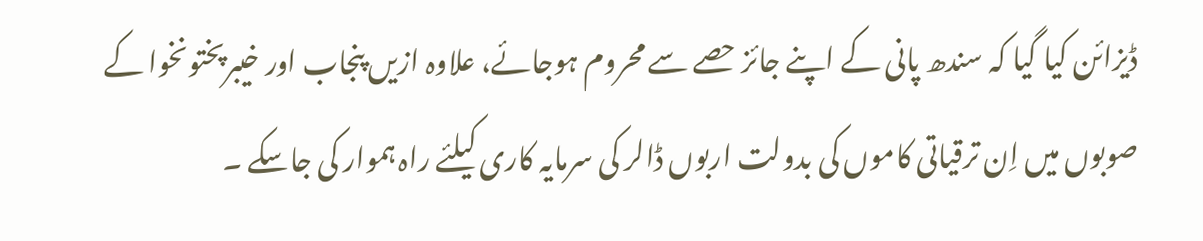ڈیزائن کیا گیا کہ سندھ پانی کے اپنے جائز حصے سے محروم ہوجائے، علاوہ ازیں پنجاب اور خیبرپختونخوا کے صوبوں میں اِن ترقیاتی کاموں کی بدولت اربوں ڈالر کی سرمایہ کاری کیلئے راہ ہموار کی جاسکے ۔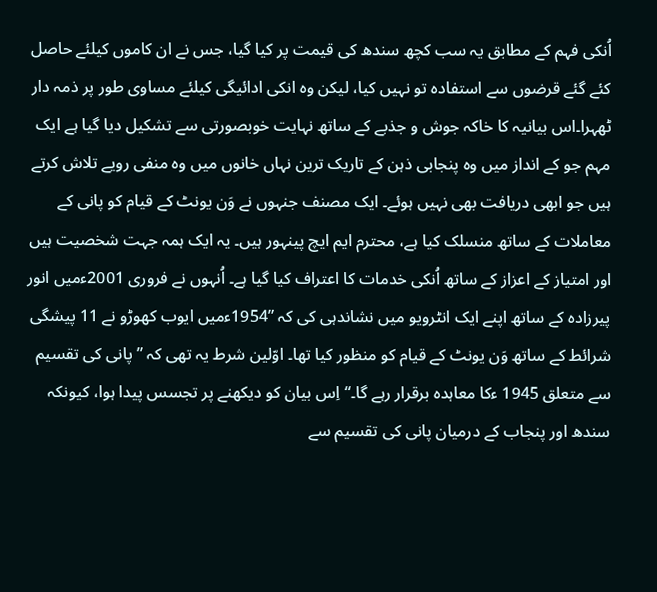اُنکی فہم کے مطابق یہ سب کچھ سندھ کی قیمت پر کیا گیا، جس نے ان کاموں کیلئے حاصل کئے گئے قرضوں سے استفادہ تو نہیں کیا، لیکن وہ انکی ادائیگی کیلئے مساوی طور پر ذمہ دار ٹھہرا۔اس بیانیہ کا خاکہ جوش و جذبے کے ساتھ نہایت خوبصورتی سے تشکیل دیا گیا ہے ایک مہم جو کے انداز میں وہ پنجابی ذہن کے تاریک ترین نہاں خانوں میں وہ منفی رویے تلاش کرتے ہیں جو ابھی دریافت بھی نہیں ہوئے۔ ایک مصنف جنہوں نے وَن یونٹ کے قیام کو پانی کے معاملات کے ساتھ منسلک کیا ہے، محترم ایم ایچ پینہور ہیں۔ یہ ایک ہمہ جہت شخصیت ہیں اور امتیاز کے اعزاز کے ساتھ اُنکی خدمات کا اعتراف کیا گیا ہے۔ اُنہوں نے فروری 2001ءمیں انور پیرزادہ کے ساتھ اپنے ایک انٹرویو میں نشاندہی کی کہ ”1954ءمیں ایوب کھوڑو نے 11 پیشگی شرائط کے ساتھ وَن یونٹ کے قیام کو منظور کیا تھا۔ اوّلین شرط یہ تھی کہ ” پانی کی تقسیم سے متعلق 1945 ءکا معاہدہ برقرار رہے گا۔“اِس بیان کو دیکھنے پر تجسس پیدا ہوا، کیونکہ سندھ اور پنجاب کے درمیان پانی کی تقسیم سے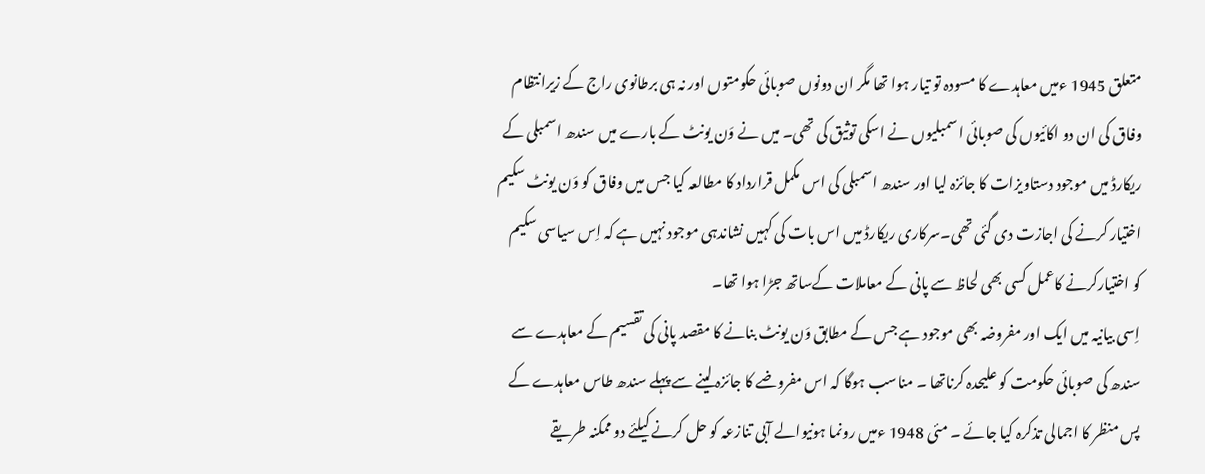متعلق 1945 ءمیں معاہدے کا مسودہ تو تیار ہوا تھا مگر ان دونوں صوبائی حکومتوں اور نہ ہی برطانوی راج کے زیرانتظام وفاق کی ان دو اکائیوں کی صوبائی اسمبلیوں نے اسکی توثیق کی تھی۔ میں نے وَن یونٹ کے بارے میں سندھ اسمبلی کے ریکارڈ میں موجود دستاویزات کا جائزہ لیا اور سندھ اسمبلی کی اس مکمل قرارداد کا مطالعہ کیا جس میں وفاق کو وَن یونٹ سکیم اختیار کرنے کی اجازت دی گئی تھی۔سرکاری ریکارڈ میں اس بات کی کہیں نشاندہی موجود نہیں ہے کہ اِس سیاسی سکیم کو اختیارکرنے کاعمل کسی بھی لحاظ سے پانی کے معاملات کےساتھ جڑا ہوا تھا۔
اِسی بیانیہ میں ایک اور مفروضہ بھی موجود ہے جس کے مطابق وَن یونٹ بنانے کا مقصد پانی کی تقسیم کے معاہدے سے سندھ کی صوبائی حکومت کو علیحدہ کرناتھا ۔ مناسب ہوگا کہ اس مفروضے کا جائزہ لینے سے پہلے سندھ طاس معاہدے کے پس منظر کا اجمالی تذکرہ کیا جائے ۔ مئی 1948 ءمیں رونما ہونیوالے آبی تنازعہ کو حل کرنے کیلئے دو ممکنہ طریقے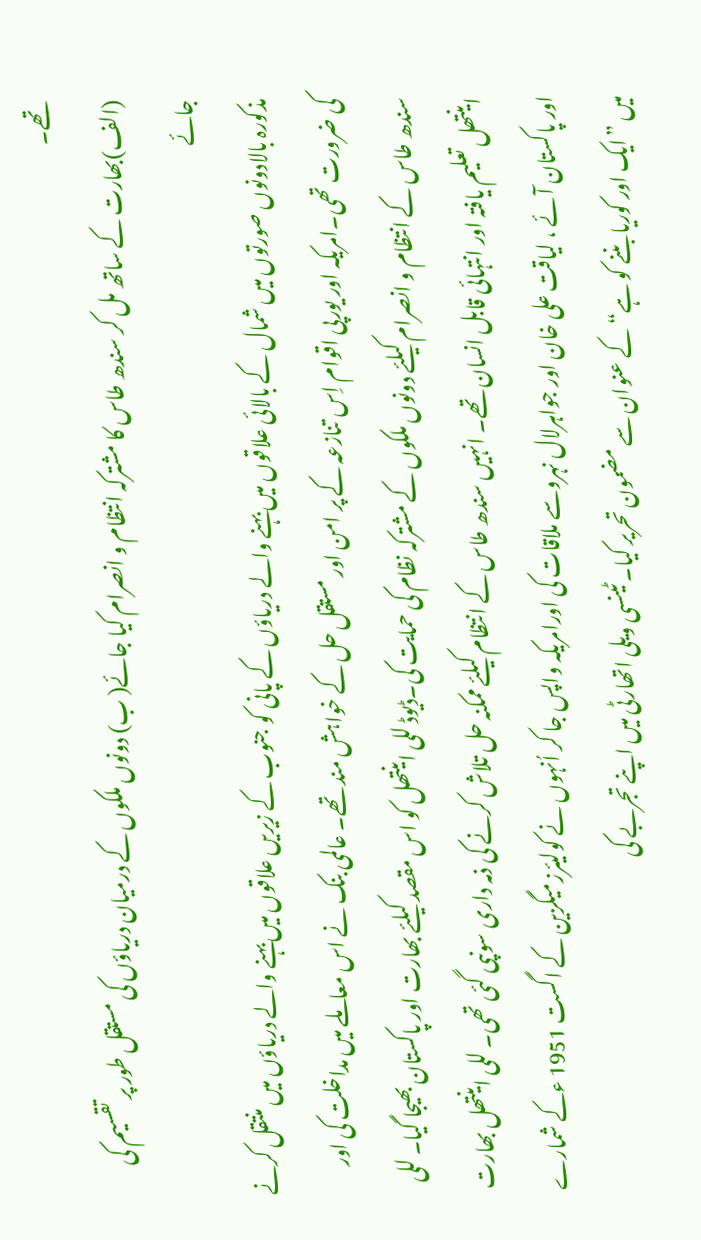تھے۔
(الف)بھارت کے ساتھ مل کر سندھ طاس کا مشترکہ انتظام و انصرام کیا جائے( ب) دونوں ملکوں کے درمیان دریاؤں کی مستقل طور پر تقسیم کی جائے
مذکورہ بالادونوں صورتوں میں شمال کے بالائی علاقوں میں بہنے والے دریاؤں کے پانی کو جنوب کے زیریں علاقوں میں بہنے والے دریاؤں میں منتقل کرنے کی ضرورت تھی۔امریکہ اور یورپی اقوام اِس تنازعہ کے پر امن اور مستقل حل کے خواہش مند تھے۔ عالمی بنک نے اس معاملے میں مداخلت کی اور سندھ طاس کے انتظام و انصرام کیلئے دونوں ملکوں کے مشترکہ نظام کی حمایت کی۔ڈیوڈ للی اینتھل کو اس مقصد کیلئے بھارت اور پاکستان بھیجا گیا۔ للی اینتھل تعلیم یافتہ اور انتہائی قابل انسان تھے۔ انہیں سندھ طاس کے انتظام کیلئے ممکنہ حل تلاش کرنے کی ذمہ داری سونپی گئی تھی۔ للی اینتھل بھارت اور پاکستان آئے ، لیاقت علی خان اور جواہرلال نہروسے ملاقات کی اورامریکہ واپس جا کر اُنہوں نے کولیئرزمیگزین کے اگست 1951 ءکے شمارے میں ”ایک اور کوریا بننے کو ہے“ کے عنوان سے مضمون تحریر کیا۔ ٹینسی ویلی اتھارٹی میں اپنے تجربے کی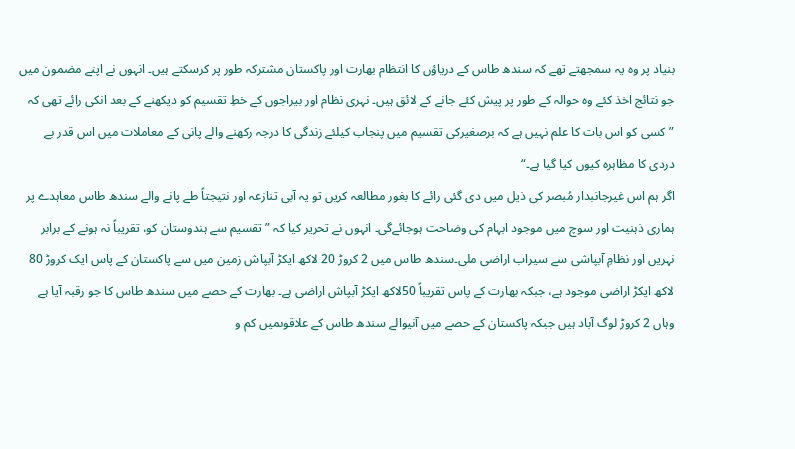بنیاد پر وہ یہ سمجھتے تھے کہ سندھ طاس کے دریاؤں کا انتظام بھارت اور پاکستان مشترکہ طور پر کرسکتے ہیں۔ انہوں نے اپنے مضمون میں جو نتائج اخذ کئے وہ حوالہ کے طور پر پیش کئے جانے کے لائق ہیں۔ نہری نظام اور بیراجوں کے خطِ تقسیم کو دیکھنے کے بعد انکی رائے تھی کہ ”کسی کو اس بات کا علم نہیں ہے کہ برصغیرکی تقسیم میں پنجاب کیلئے زندگی کا درجہ رکھنے والے پانی کے معاملات میں اس قدر بے دردی کا مظاہرہ کیوں کیا گیا ہے۔“
اگر ہم اس غیرجانبدار مُبصر کی ذیل میں دی گئی رائے کا بغور مطالعہ کریں تو یہ آبی تنازعہ اور نتیجتاً طے پانے والے سندھ طاس معاہدے پر ہماری ذہنیت اور سوچ میں موجود ابہام کی وضاحت ہوجائےگی۔ انہوں نے تحریر کیا کہ ” تقسیم سے ہندوستان کو، تقریباً نہ ہونے کے برابر نہریں اور نظامِ آبپاشی سے سیراب اراضی ملی۔سندھ طاس میں 2 کروڑ 20 لاکھ ایکڑ آبپاش زمین میں سے پاکستان کے پاس ایک کروڑ 80 لاکھ ایکڑ اراضی موجود ہے، جبکہ بھارت کے پاس تقریباً 50لاکھ ایکڑ آبپاش اراضی ہے۔ بھارت کے حصے میں سندھ طاس کا جو رقبہ آیا ہے وہاں 2 کروڑ لوگ آباد ہیں جبکہ پاکستان کے حصے میں آنیوالے سندھ طاس کے علاقوںمیں کم و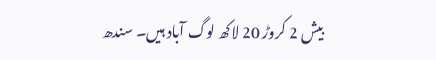بیش 2 کروڑ 20 لاکھ لوگ آباد ہیں۔ سندھ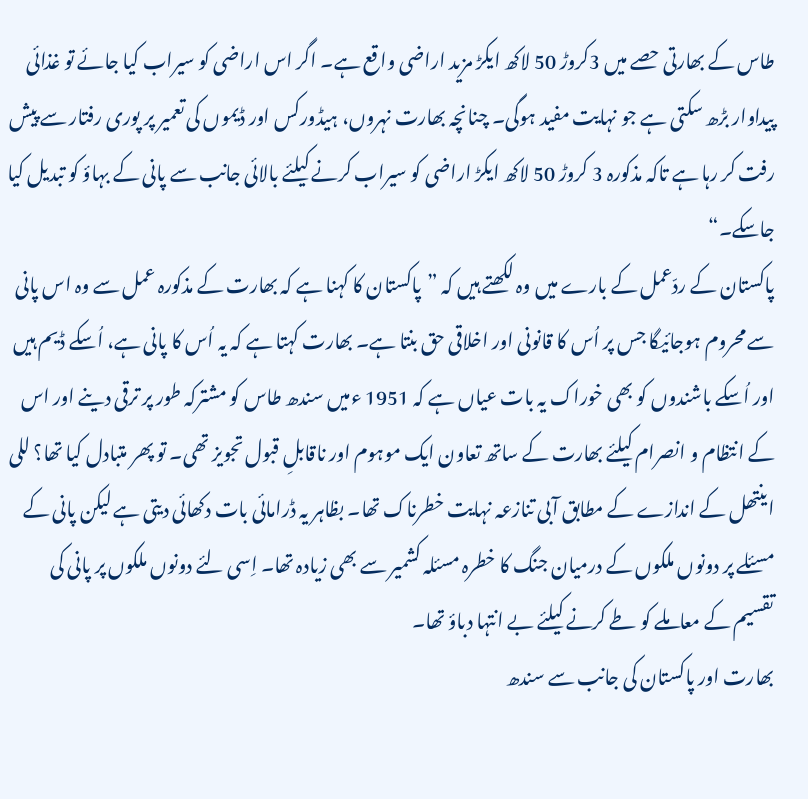طاس کے بھارتی حصے میں 3کروڑ 50 لاکھ ایکڑ مزید اراضی واقع ہے۔ اگر اس اراضی کو سیراب کیا جائے تو غذائی پیداوار بڑھ سکتی ہے جو نہایت مفید ہوگی۔ چنانچہ بھارت نہروں، ہیڈورکس اور ڈیموں کی تعمیر پر پوری رفتار سے پیش رفت کر رہا ہے تاکہ مذکورہ 3 کروڑ 50 لاکھ ایکڑ اراضی کو سیراب کرنے کیلئے بالائی جانب سے پانی کے بہاؤ کو تبدیل کیا جاسکے۔“
پاکستان کے ردّعمل کے بارے میں وہ لکھتے ہیں کہ ”پاکستان کا کہنا ہے کہ بھارت کے مذکورہ عمل سے وہ اس پانی سے محروم ہوجائیگا جس پر اُس کا قانونی اور اخلاقی حق بنتا ہے۔ بھارت کہتا ہے کہ یہ اُس کا پانی ہے، اُسکے ڈیم ہیں اور اُسکے باشندوں کو بھی خوراک یہ بات عیاں ہے کہ 1951 ءمیں سندھ طاس کو مشترکہ طور پر ترقی دینے اور اس کے انتظام و انصرام کیلئے بھارت کے ساتھ تعاون ایک موہوم اور ناقابلِ قبول تجویز تھی۔ تو پھر متبادل کیا تھا؟ للی اینتھل کے اندازے کے مطابق آبی تنازعہ نہایت خطرناک تھا۔ بظاہر یہ ڈرامائی بات دکھائی دیتی ہے لیکن پانی کے مسئلے پر دونوں ملکوں کے درمیان جنگ کا خطرہ مسئلہ کشمیر سے بھی زیادہ تھا۔ اِسی لئے دونوں ملکوں پر پانی کی تقسیم کے معاملے کو طے کرنے کیلئے بے انتہا دباؤ تھا۔
بھارت اور پاکستان کی جانب سے سندھ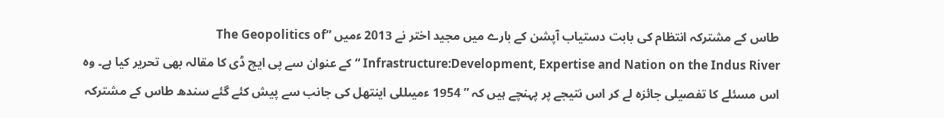طاس کے مشترکہ انتظام کی بابت دستیاب آپشن کے بارے میں مجید اختر نے 2013 ءمیں ”The Geopolitics of Infrastructure:Development, Expertise and Nation on the Indus River “ کے عنوان سے پی ایچ ڈی کا مقالہ بھی تحریر کیا ہے۔ وہ اس مسئلے کا تفصیلی جائزہ لے کر اس نتیجے پر پہنچے ہیں کہ ” 1954 ءمیںللی اینتھل کی جانب سے پیش کئے گئے سندھ طاس کے مشترکہ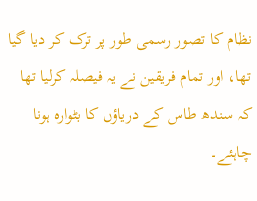نظام کا تصور رسمی طور پر ترک کر دیا گیا تھا، اور تمام فریقین نے یہ فیصلہ کرلیا تھا کہ سندھ طاس کے دریاؤں کا بٹوارہ ہونا چاہئے۔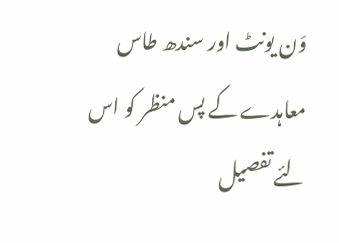وَن یونٹ اور سندھ طاس معاہدے کے پس منظر کو اس لئے تفصیل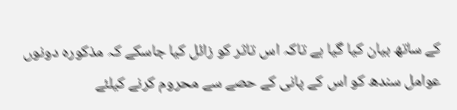کے ساتھ بیان کیا گیا ہے تاکہ اس تاثر کو زائل کیا جاسکے کہ مذکورہ دونوں عوامل سندھ کو اس کے پانی کے حصے سے محروم کرنے کیلئے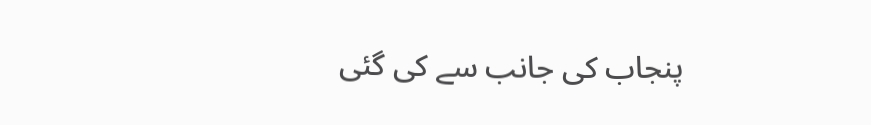پنجاب کی جانب سے کی گئی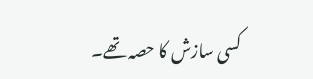کسی سازش کا حصہ تھے۔